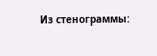Из стенограммы: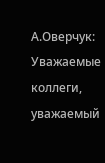А.Оверчук: Уважаемые коллеги, уважаемый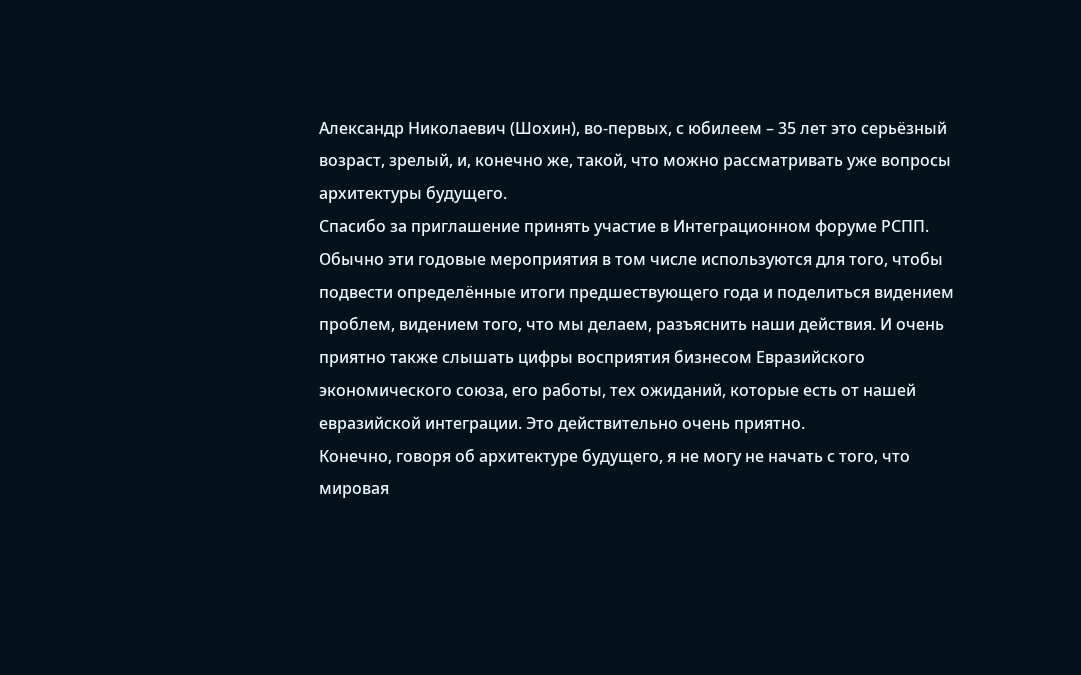Александр Николаевич (Шохин), во‑первых, с юбилеем – 35 лет это серьёзный возраст, зрелый, и, конечно же, такой, что можно рассматривать уже вопросы архитектуры будущего.
Спасибо за приглашение принять участие в Интеграционном форуме РСПП. Обычно эти годовые мероприятия в том числе используются для того, чтобы подвести определённые итоги предшествующего года и поделиться видением проблем, видением того, что мы делаем, разъяснить наши действия. И очень приятно также слышать цифры восприятия бизнесом Евразийского экономического союза, его работы, тех ожиданий, которые есть от нашей евразийской интеграции. Это действительно очень приятно.
Конечно, говоря об архитектуре будущего, я не могу не начать с того, что мировая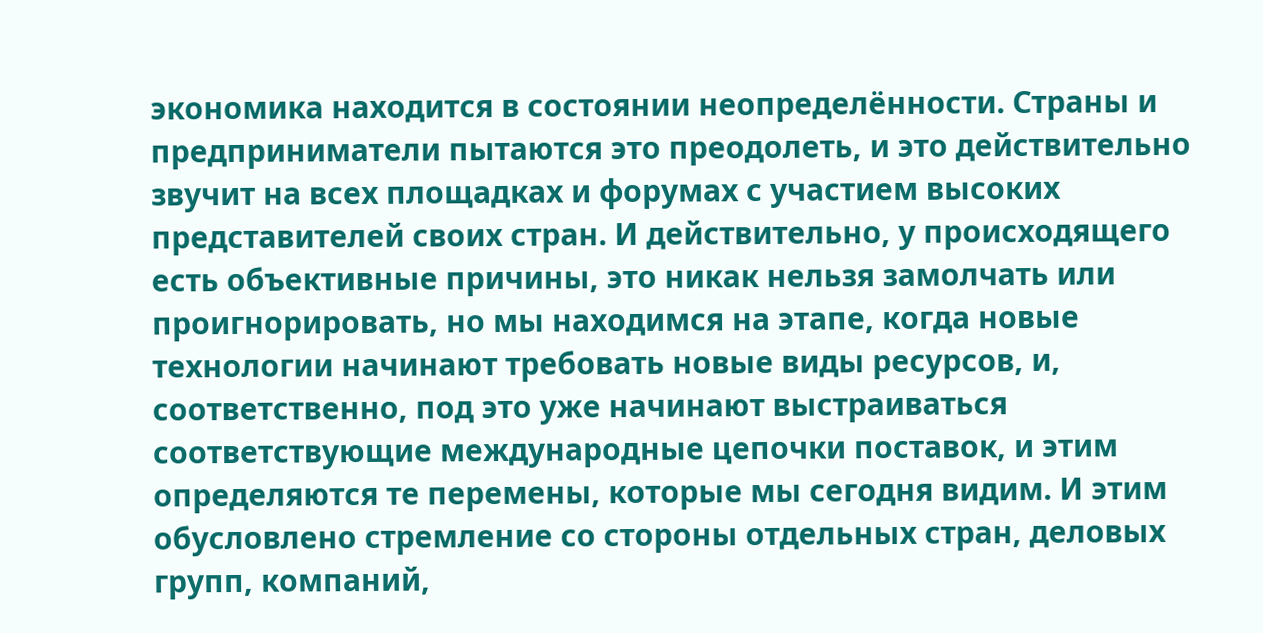экономика находится в состоянии неопределённости. Страны и предприниматели пытаются это преодолеть, и это действительно звучит на всех площадках и форумах с участием высоких представителей своих стран. И действительно, у происходящего есть объективные причины, это никак нельзя замолчать или проигнорировать, но мы находимся на этапе, когда новые технологии начинают требовать новые виды ресурсов, и, соответственно, под это уже начинают выстраиваться соответствующие международные цепочки поставок, и этим определяются те перемены, которые мы сегодня видим. И этим обусловлено стремление со стороны отдельных стран, деловых групп, компаний,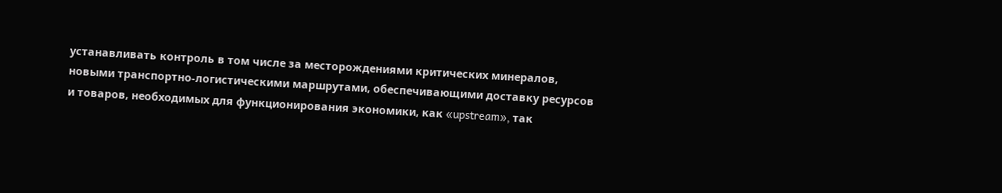устанавливать контроль в том числе за месторождениями критических минералов, новыми транспортно-логистическими маршрутами, обеспечивающими доставку ресурсов и товаров, необходимых для функционирования экономики, как «upstream», так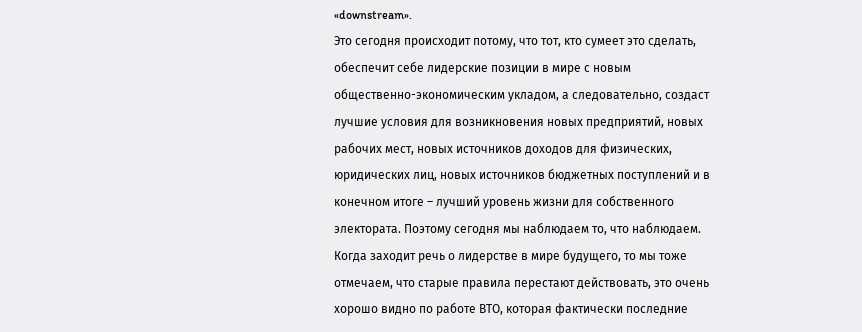«downstream».
Это сегодня происходит потому, что тот, кто сумеет это сделать, обеспечит себе лидерские позиции в мире с новым общественно-экономическим укладом, а следовательно, создаст лучшие условия для возникновения новых предприятий, новых рабочих мест, новых источников доходов для физических, юридических лиц, новых источников бюджетных поступлений и в конечном итоге – лучший уровень жизни для собственного электората. Поэтому сегодня мы наблюдаем то, что наблюдаем.
Когда заходит речь о лидерстве в мире будущего, то мы тоже отмечаем, что старые правила перестают действовать, это очень хорошо видно по работе ВТО, которая фактически последние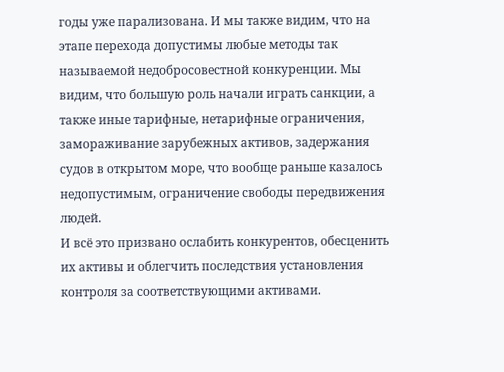годы уже парализована. И мы также видим, что на этапе перехода допустимы любые методы так называемой недобросовестной конкуренции. Мы видим, что большую роль начали играть санкции, а также иные тарифные, нетарифные ограничения, замораживание зарубежных активов, задержания судов в открытом море, что вообще раньше казалось недопустимым, ограничение свободы передвижения людей.
И всё это призвано ослабить конкурентов, обесценить их активы и облегчить последствия установления контроля за соответствующими активами.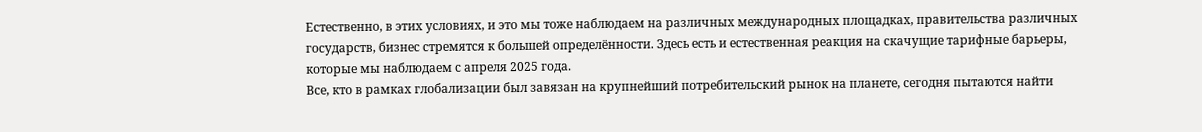Естественно, в этих условиях, и это мы тоже наблюдаем на различных международных площадках, правительства различных государств, бизнес стремятся к большей определённости. Здесь есть и естественная реакция на скачущие тарифные барьеры, которые мы наблюдаем с апреля 2025 года.
Все, кто в рамках глобализации был завязан на крупнейший потребительский рынок на планете, сегодня пытаются найти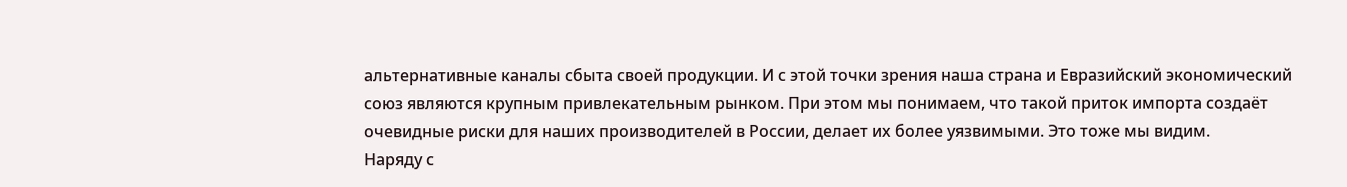альтернативные каналы сбыта своей продукции. И с этой точки зрения наша страна и Евразийский экономический союз являются крупным привлекательным рынком. При этом мы понимаем, что такой приток импорта создаёт очевидные риски для наших производителей в России, делает их более уязвимыми. Это тоже мы видим.
Наряду с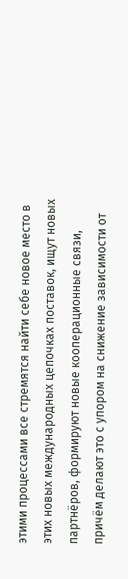этими процессами все стремятся найти себе новое место в этих новых международных цепочках поставок, ищут новых партнёров, формируют новые кооперационные связи, причём делают это с упором на снижение зависимости от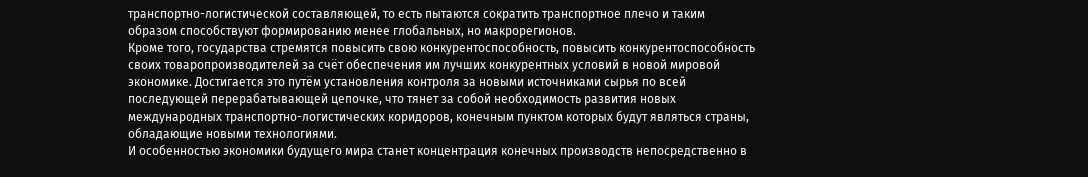транспортно-логистической составляющей, то есть пытаются сократить транспортное плечо и таким образом способствуют формированию менее глобальных, но макрорегионов.
Кроме того, государства стремятся повысить свою конкурентоспособность, повысить конкурентоспособность своих товаропроизводителей за счёт обеспечения им лучших конкурентных условий в новой мировой экономике. Достигается это путём установления контроля за новыми источниками сырья по всей последующей перерабатывающей цепочке, что тянет за собой необходимость развития новых международных транспортно-логистических коридоров, конечным пунктом которых будут являться страны, обладающие новыми технологиями.
И особенностью экономики будущего мира станет концентрация конечных производств непосредственно в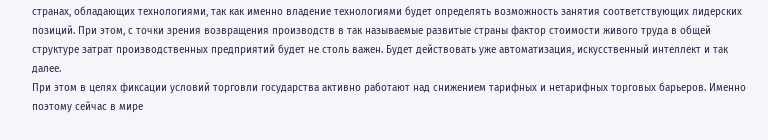странах, обладающих технологиями, так как именно владение технологиями будет определять возможность занятия соответствующих лидерских позиций. При этом, с точки зрения возвращения производств в так называемые развитые страны фактор стоимости живого труда в общей структуре затрат производственных предприятий будет не столь важен. Будет действовать уже автоматизация, искусственный интеллект и так далее.
При этом в целях фиксации условий торговли государства активно работают над снижением тарифных и нетарифных торговых барьеров. Именно поэтому сейчас в мире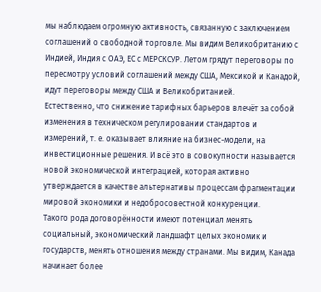мы наблюдаем огромную активность, связанную с заключением соглашений о свободной торговле. Мы видим Великобританию с Индией, Индия с ОАЭ, ЕС с МЕРСКСУР. Летом грядут переговоры по пересмотру условий соглашений между США, Мексикой и Канадой, идут переговоры между США и Великобританией.
Естественно, что снижение тарифных барьеров влечёт за собой изменения в техническом регулировании стандартов и измерений, т. е. оказывает влияние на бизнес-модели, на инвестиционные решения. И всё это в совокупности называется новой экономической интеграцией, которая активно утверждается в качестве альтернативы процессам фрагментации мировой экономики и недобросовестной конкуренции.
Такого рода договорённости имеют потенциал менять социальный, экономический ландшафт целых экономик и государств, менять отношения между странами. Мы видим, Канада начинает более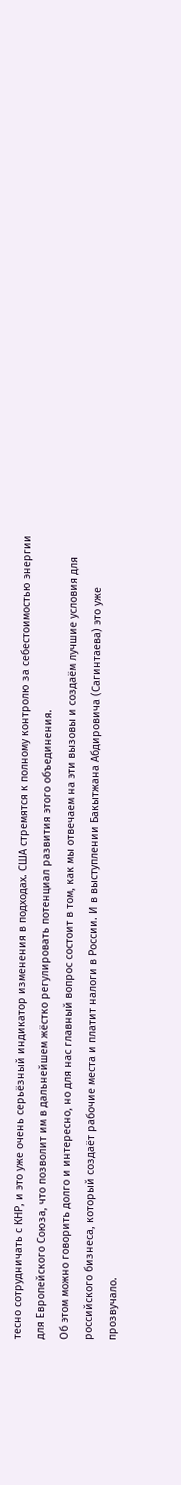тесно сотрудничать с КНР, и это уже очень серьёзный индикатор изменения в подходах. США стремятся к полному контролю за себестоимостью энергии для Европейского Союза, что позволит им в дальнейшем жёстко регулировать потенциал развития этого объединения.
Об этом можно говорить долго и интересно, но для нас главный вопрос состоит в том, как мы отвечаем на эти вызовы и создаём лучшие условия для российского бизнеса, который создаёт рабочие места и платит налоги в России. И в выступлении Бакытжана Абдировича (Сагинтаева) это уже прозвучало.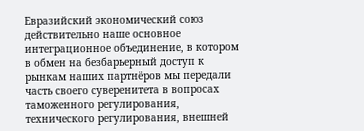Евразийский экономический союз действительно наше основное интеграционное объединение, в котором в обмен на безбарьерный доступ к рынкам наших партнёров мы передали часть своего суверенитета в вопросах таможенного регулирования, технического регулирования, внешней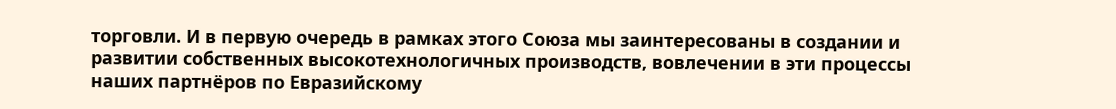торговли. И в первую очередь в рамках этого Союза мы заинтересованы в создании и развитии собственных высокотехнологичных производств, вовлечении в эти процессы наших партнёров по Евразийскому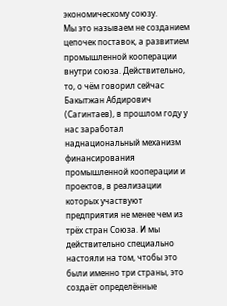экономическому союзу.
Мы это называем не созданием цепочек поставок, а развитием промышленной кооперации внутри союза. Действительно, то, о чём говорил сейчас Бакытжан Абдирович (Сагинтаев), в прошлом году у нас заработал наднациональный механизм финансирования промышленной кооперации и проектов, в реализации которых участвуют предприятия не менее чем из трёх стран Союза. И мы действительно специально настояли на том, чтобы это были именно три страны, это создаёт определённые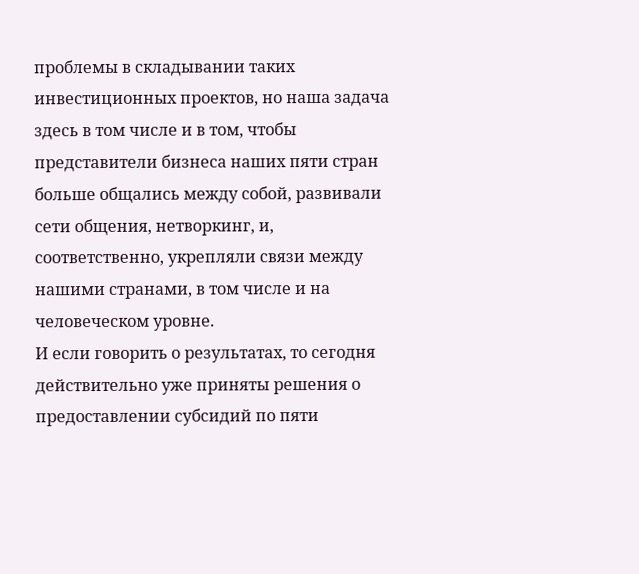проблемы в складывании таких инвестиционных проектов, но наша задача здесь в том числе и в том, чтобы представители бизнеса наших пяти стран больше общались между собой, развивали сети общения, нетворкинг, и, соответственно, укрепляли связи между нашими странами, в том числе и на человеческом уровне.
И если говорить о результатах, то сегодня действительно уже приняты решения о предоставлении субсидий по пяти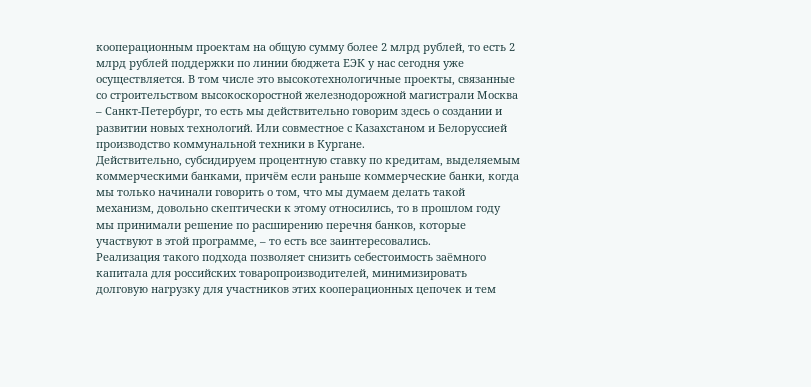кооперационным проектам на общую сумму более 2 млрд рублей, то есть 2 млрд рублей поддержки по линии бюджета ЕЭК у нас сегодня уже осуществляется. В том числе это высокотехнологичные проекты, связанные со строительством высокоскоростной железнодорожной магистрали Москва – Санкт-Петербург, то есть мы действительно говорим здесь о создании и развитии новых технологий. Или совместное с Казахстаном и Белоруссией производство коммунальной техники в Кургане.
Действительно, субсидируем процентную ставку по кредитам, выделяемым коммерческими банками, причём если раньше коммерческие банки, когда мы только начинали говорить о том, что мы думаем делать такой механизм, довольно скептически к этому относились, то в прошлом году мы принимали решение по расширению перечня банков, которые участвуют в этой программе, – то есть все заинтересовались.
Реализация такого подхода позволяет снизить себестоимость заёмного капитала для российских товаропроизводителей, минимизировать долговую нагрузку для участников этих кооперационных цепочек и тем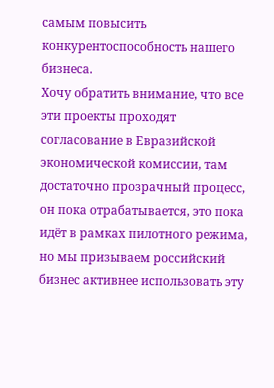самым повысить конкурентоспособность нашего бизнеса.
Хочу обратить внимание, что все эти проекты проходят согласование в Евразийской экономической комиссии, там достаточно прозрачный процесс, он пока отрабатывается, это пока идёт в рамках пилотного режима, но мы призываем российский бизнес активнее использовать эту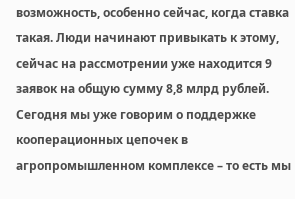возможность, особенно сейчас, когда ставка такая. Люди начинают привыкать к этому, сейчас на рассмотрении уже находится 9 заявок на общую сумму 8,8 млрд рублей.
Сегодня мы уже говорим о поддержке кооперационных цепочек в агропромышленном комплексе – то есть мы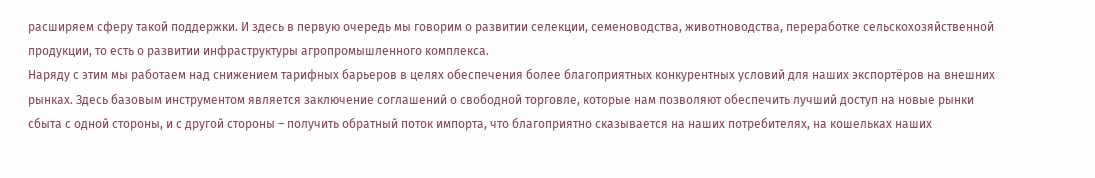расширяем сферу такой поддержки. И здесь в первую очередь мы говорим о развитии селекции, семеноводства, животноводства, переработке сельскохозяйственной продукции, то есть о развитии инфраструктуры агропромышленного комплекса.
Наряду с этим мы работаем над снижением тарифных барьеров в целях обеспечения более благоприятных конкурентных условий для наших экспортёров на внешних рынках. Здесь базовым инструментом является заключение соглашений о свободной торговле, которые нам позволяют обеспечить лучший доступ на новые рынки сбыта с одной стороны, и с другой стороны – получить обратный поток импорта, что благоприятно сказывается на наших потребителях, на кошельках наших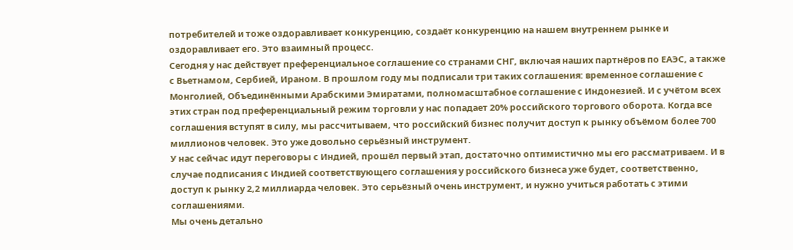потребителей и тоже оздоравливает конкуренцию, создаёт конкуренцию на нашем внутреннем рынке и оздоравливает его. Это взаимный процесс.
Сегодня у нас действует преференциальное соглашение со странами СНГ, включая наших партнёров по ЕАЭС, а также с Вьетнамом, Сербией, Ираном. В прошлом году мы подписали три таких соглашения: временное соглашение с Монголией, Объединёнными Арабскими Эмиратами, полномасштабное соглашение с Индонезией. И с учётом всех этих стран под преференциальный режим торговли у нас попадает 20% российского торгового оборота. Когда все соглашения вступят в силу, мы рассчитываем, что российский бизнес получит доступ к рынку объёмом более 700 миллионов человек. Это уже довольно серьёзный инструмент.
У нас сейчас идут переговоры с Индией, прошёл первый этап, достаточно оптимистично мы его рассматриваем. И в случае подписания с Индией соответствующего соглашения у российского бизнеса уже будет, соответственно, доступ к рынку 2,2 миллиарда человек. Это серьёзный очень инструмент, и нужно учиться работать с этими соглашениями.
Мы очень детально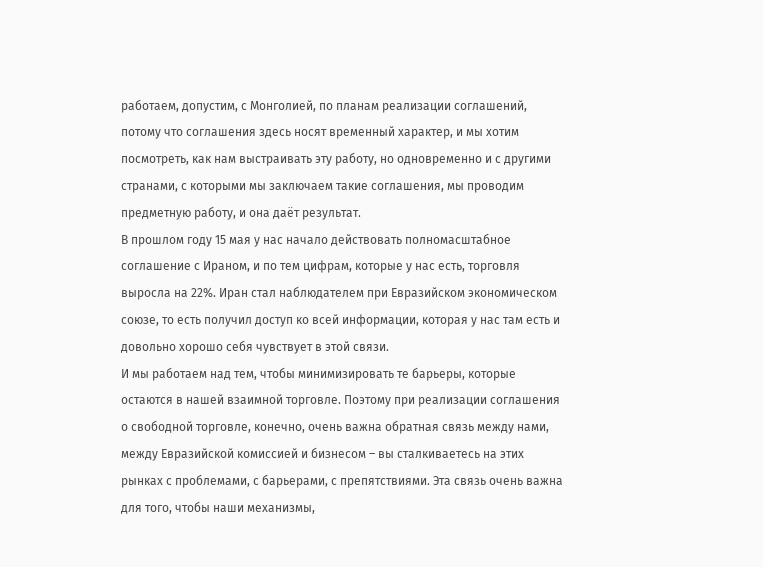работаем, допустим, с Монголией, по планам реализации соглашений, потому что соглашения здесь носят временный характер, и мы хотим посмотреть, как нам выстраивать эту работу, но одновременно и с другими странами, с которыми мы заключаем такие соглашения, мы проводим предметную работу, и она даёт результат.
В прошлом году 15 мая у нас начало действовать полномасштабное соглашение с Ираном, и по тем цифрам, которые у нас есть, торговля выросла на 22%. Иран стал наблюдателем при Евразийском экономическом союзе, то есть получил доступ ко всей информации, которая у нас там есть и довольно хорошо себя чувствует в этой связи.
И мы работаем над тем, чтобы минимизировать те барьеры, которые остаются в нашей взаимной торговле. Поэтому при реализации соглашения о свободной торговле, конечно, очень важна обратная связь между нами, между Евразийской комиссией и бизнесом – вы сталкиваетесь на этих рынках с проблемами, с барьерами, с препятствиями. Эта связь очень важна для того, чтобы наши механизмы,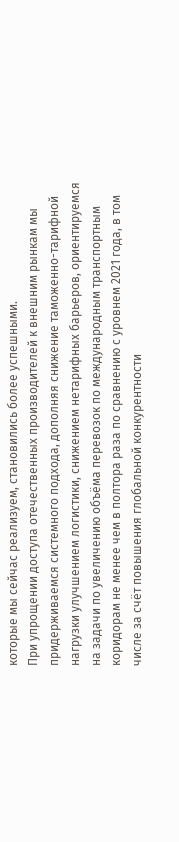которые мы сейчас реализуем, становились более успешными.
При упрощении доступа отечественных производителей к внешним рынкам мы придерживаемся системного подхода, дополняя снижение таможенно-тарифной нагрузки улучшением логистики, снижением нетарифных барьеров, ориентируемся на задачи по увеличению объёма перевозок по международным транспортным коридорам не менее чем в полтора раза по сравнению с уровнем 2021 года, в том числе за счёт повышения глобальной конкурентности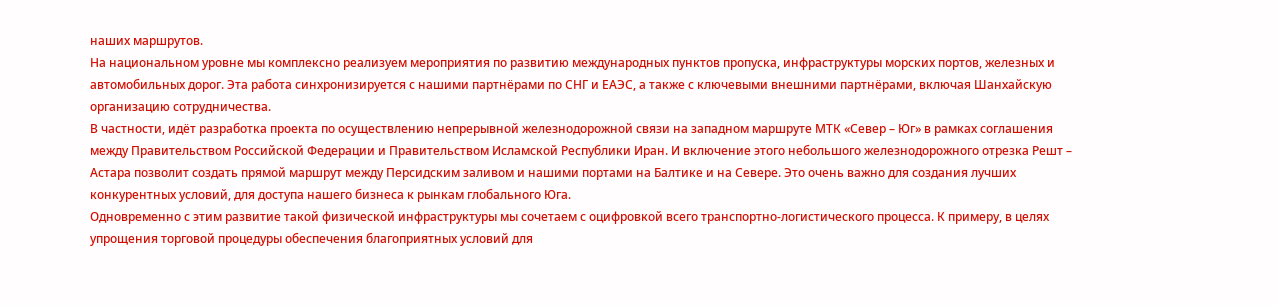наших маршрутов.
На национальном уровне мы комплексно реализуем мероприятия по развитию международных пунктов пропуска, инфраструктуры морских портов, железных и автомобильных дорог. Эта работа синхронизируется с нашими партнёрами по СНГ и ЕАЭС, а также с ключевыми внешними партнёрами, включая Шанхайскую организацию сотрудничества.
В частности, идёт разработка проекта по осуществлению непрерывной железнодорожной связи на западном маршруте МТК «Север – Юг» в рамках соглашения между Правительством Российской Федерации и Правительством Исламской Республики Иран. И включение этого небольшого железнодорожного отрезка Решт – Астара позволит создать прямой маршрут между Персидским заливом и нашими портами на Балтике и на Севере. Это очень важно для создания лучших конкурентных условий, для доступа нашего бизнеса к рынкам глобального Юга.
Одновременно с этим развитие такой физической инфраструктуры мы сочетаем с оцифровкой всего транспортно-логистического процесса. К примеру, в целях упрощения торговой процедуры обеспечения благоприятных условий для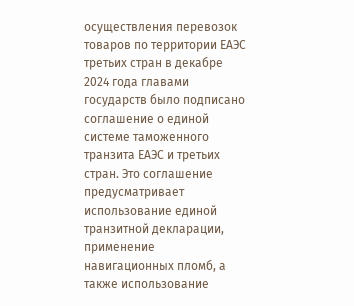осуществления перевозок товаров по территории ЕАЭС третьих стран в декабре 2024 года главами государств было подписано соглашение о единой системе таможенного транзита ЕАЭС и третьих стран. Это соглашение предусматривает использование единой транзитной декларации, применение навигационных пломб, а также использование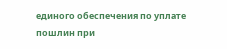единого обеспечения по уплате пошлин при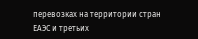перевозках на территории стран ЕАЭС и третьих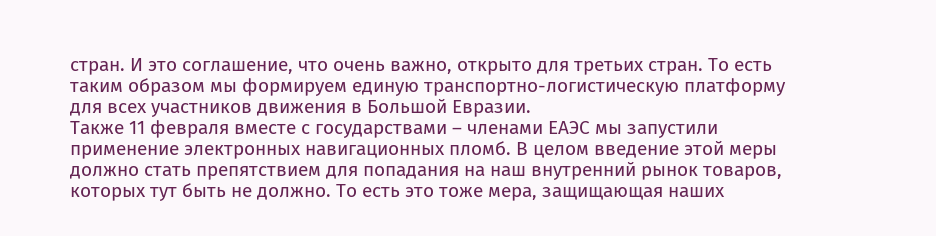стран. И это соглашение, что очень важно, открыто для третьих стран. То есть таким образом мы формируем единую транспортно-логистическую платформу для всех участников движения в Большой Евразии.
Также 11 февраля вместе с государствами – членами ЕАЭС мы запустили применение электронных навигационных пломб. В целом введение этой меры должно стать препятствием для попадания на наш внутренний рынок товаров, которых тут быть не должно. То есть это тоже мера, защищающая наших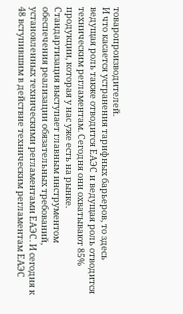товаропроизводителей.
И что касается устранения тарифных барьеров, то здесь ведущая роль также отводится ЕАЭС и ведущая роль отводится техническим регламентам. Сегодня они охватывают 85% продукции, которая у нас уже есть на рынке.
Стандартизация выступает главным инструментом обеспечения реализации обязательных требований, установленных техническими регламентами ЕАЭС. И сегодня к 48 вступившим в действие техническим регламентам ЕАЭС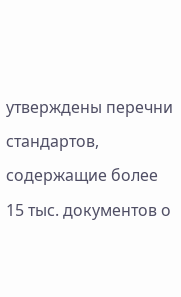утверждены перечни стандартов, содержащие более 15 тыс. документов о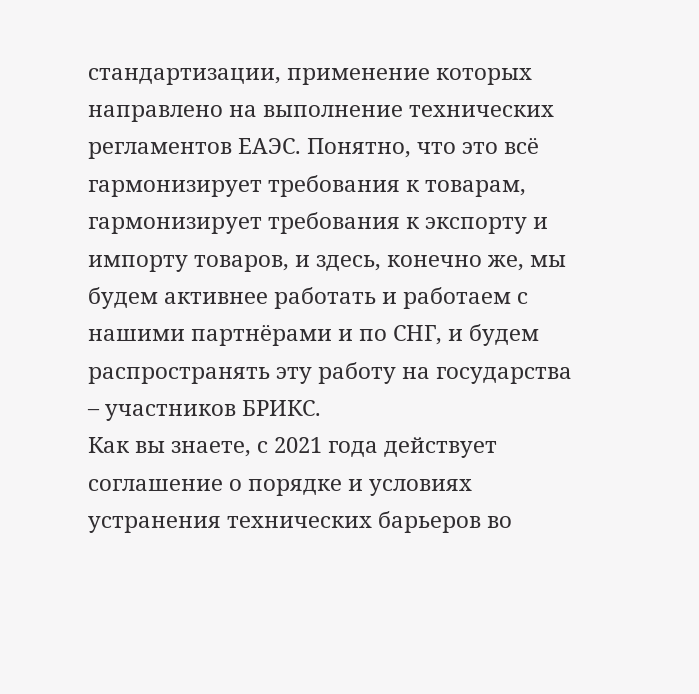стандартизации, применение которых направлено на выполнение технических регламентов ЕАЭС. Понятно, что это всё гармонизирует требования к товарам, гармонизирует требования к экспорту и импорту товаров, и здесь, конечно же, мы будем активнее работать и работаем с нашими партнёрами и по СНГ, и будем распространять эту работу на государства – участников БРИКС.
Как вы знаете, с 2021 года действует соглашение о порядке и условиях устранения технических барьеров во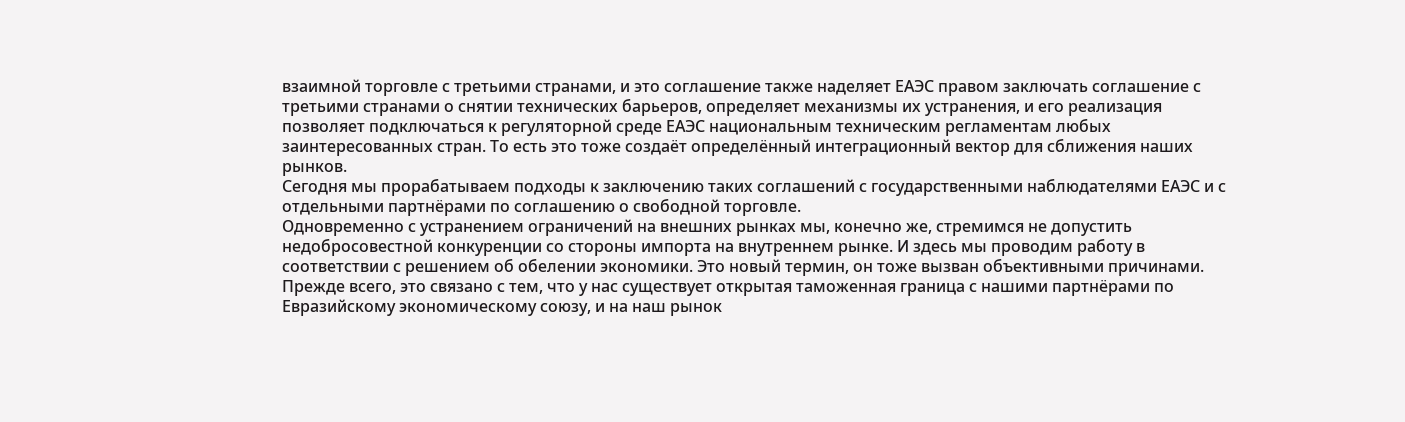взаимной торговле с третьими странами, и это соглашение также наделяет ЕАЭС правом заключать соглашение с третьими странами о снятии технических барьеров, определяет механизмы их устранения, и его реализация позволяет подключаться к регуляторной среде ЕАЭС национальным техническим регламентам любых заинтересованных стран. То есть это тоже создаёт определённый интеграционный вектор для сближения наших рынков.
Сегодня мы прорабатываем подходы к заключению таких соглашений с государственными наблюдателями ЕАЭС и с отдельными партнёрами по соглашению о свободной торговле.
Одновременно с устранением ограничений на внешних рынках мы, конечно же, стремимся не допустить недобросовестной конкуренции со стороны импорта на внутреннем рынке. И здесь мы проводим работу в соответствии с решением об обелении экономики. Это новый термин, он тоже вызван объективными причинами. Прежде всего, это связано с тем, что у нас существует открытая таможенная граница с нашими партнёрами по Евразийскому экономическому союзу, и на наш рынок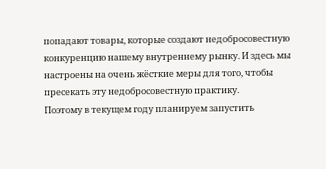попадают товары, которые создают недобросовестную конкуренцию нашему внутреннему рынку. И здесь мы настроены на очень жёсткие меры для того, чтобы пресекать эту недобросовестную практику.
Поэтому в текущем году планируем запустить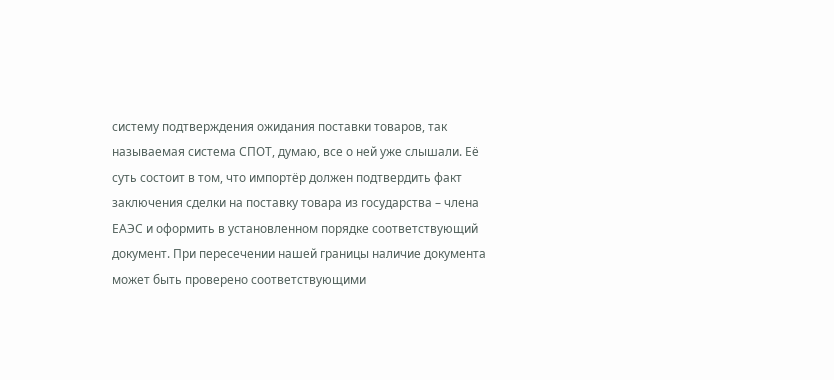систему подтверждения ожидания поставки товаров, так называемая система СПОТ, думаю, все о ней уже слышали. Её суть состоит в том, что импортёр должен подтвердить факт заключения сделки на поставку товара из государства – члена ЕАЭС и оформить в установленном порядке соответствующий документ. При пересечении нашей границы наличие документа может быть проверено соответствующими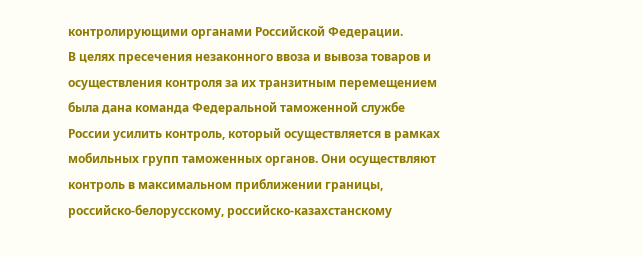контролирующими органами Российской Федерации.
В целях пресечения незаконного ввоза и вывоза товаров и осуществления контроля за их транзитным перемещением была дана команда Федеральной таможенной службе России усилить контроль, который осуществляется в рамках мобильных групп таможенных органов. Они осуществляют контроль в максимальном приближении границы, российско-белорусскому, российско-казахстанскому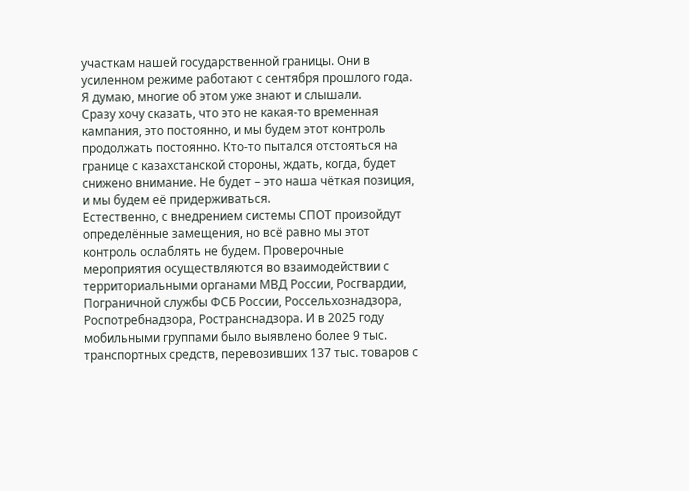участкам нашей государственной границы. Они в усиленном режиме работают с сентября прошлого года. Я думаю, многие об этом уже знают и слышали.
Сразу хочу сказать, что это не какая‑то временная кампания, это постоянно, и мы будем этот контроль продолжать постоянно. Кто‑то пытался отстояться на границе с казахстанской стороны, ждать, когда, будет снижено внимание. Не будет – это наша чёткая позиция, и мы будем её придерживаться.
Естественно, с внедрением системы СПОТ произойдут определённые замещения, но всё равно мы этот контроль ослаблять не будем. Проверочные мероприятия осуществляются во взаимодействии с территориальными органами МВД России, Росгвардии, Пограничной службы ФСБ России, Россельхознадзора, Роспотребнадзора, Ространснадзора. И в 2025 году мобильными группами было выявлено более 9 тыс. транспортных средств, перевозивших 137 тыс. товаров с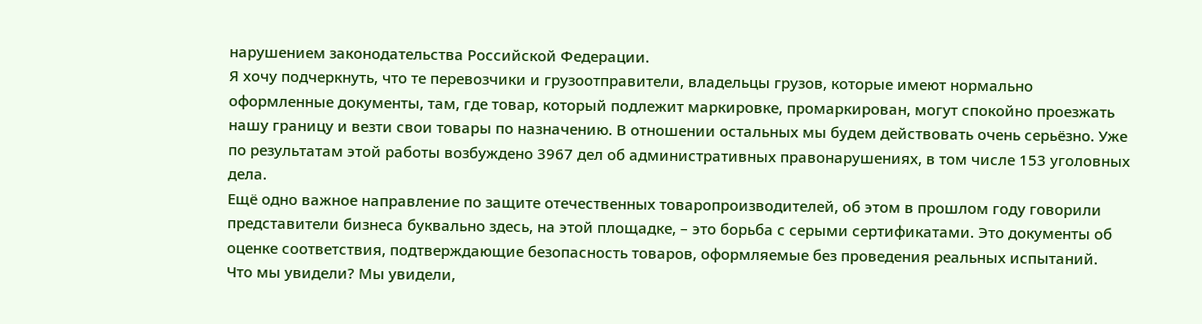нарушением законодательства Российской Федерации.
Я хочу подчеркнуть, что те перевозчики и грузоотправители, владельцы грузов, которые имеют нормально оформленные документы, там, где товар, который подлежит маркировке, промаркирован, могут спокойно проезжать нашу границу и везти свои товары по назначению. В отношении остальных мы будем действовать очень серьёзно. Уже по результатам этой работы возбуждено 3967 дел об административных правонарушениях, в том числе 153 уголовных дела.
Ещё одно важное направление по защите отечественных товаропроизводителей, об этом в прошлом году говорили представители бизнеса буквально здесь, на этой площадке, – это борьба с серыми сертификатами. Это документы об оценке соответствия, подтверждающие безопасность товаров, оформляемые без проведения реальных испытаний.
Что мы увидели? Мы увидели,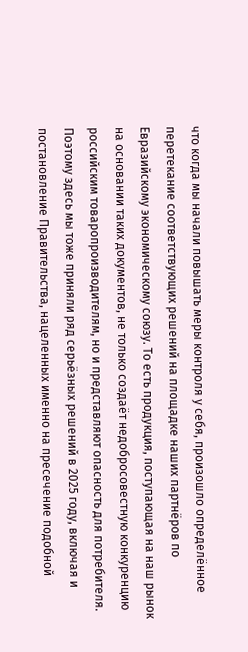что когда мы начали повышать меры контроля у себя, произошло определённое перетекание соответствующих решений на площадке наших партнёров по Евразийскому экономическому союзу. То есть продукция, поступающая на наш рынок на основании таких документов, не только создаёт недобросовестную конкуренцию российским товаропроизводителям, но и представляют опасность для потребителя. Поэтому здесь мы тоже приняли ряд серьёзных решений в 2025 году, включая и постановление Правительства, нацеленных именно на пресечение подобной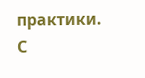практики.
С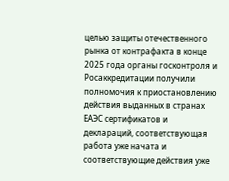целью защиты отечественного рынка от контрафакта в конце 2025 года органы госконтроля и Росаккредитации получили полномочия к приостановлению действия выданных в странах ЕАЭС сертификатов и деклараций, соответствующая работа уже начата и соответствующие действия уже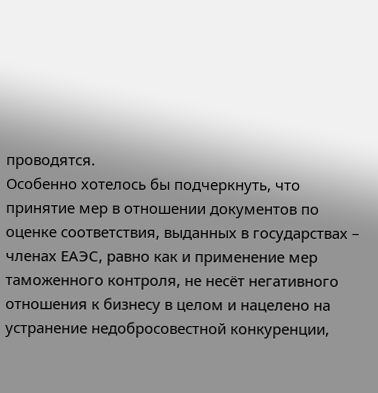проводятся.
Особенно хотелось бы подчеркнуть, что принятие мер в отношении документов по оценке соответствия, выданных в государствах – членах ЕАЭС, равно как и применение мер таможенного контроля, не несёт негативного отношения к бизнесу в целом и нацелено на устранение недобросовестной конкуренции,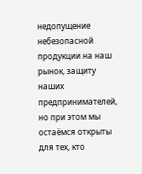недопущение небезопасной продукции на наш рынок, защиту наших предпринимателей, но при этом мы остаёмся открыты для тех, кто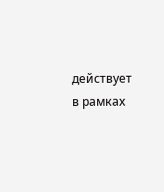действует в рамках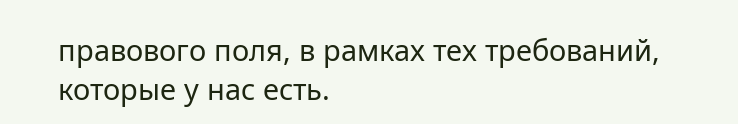правового поля, в рамках тех требований, которые у нас есть.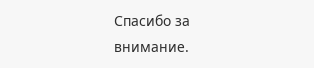Спасибо за внимание.